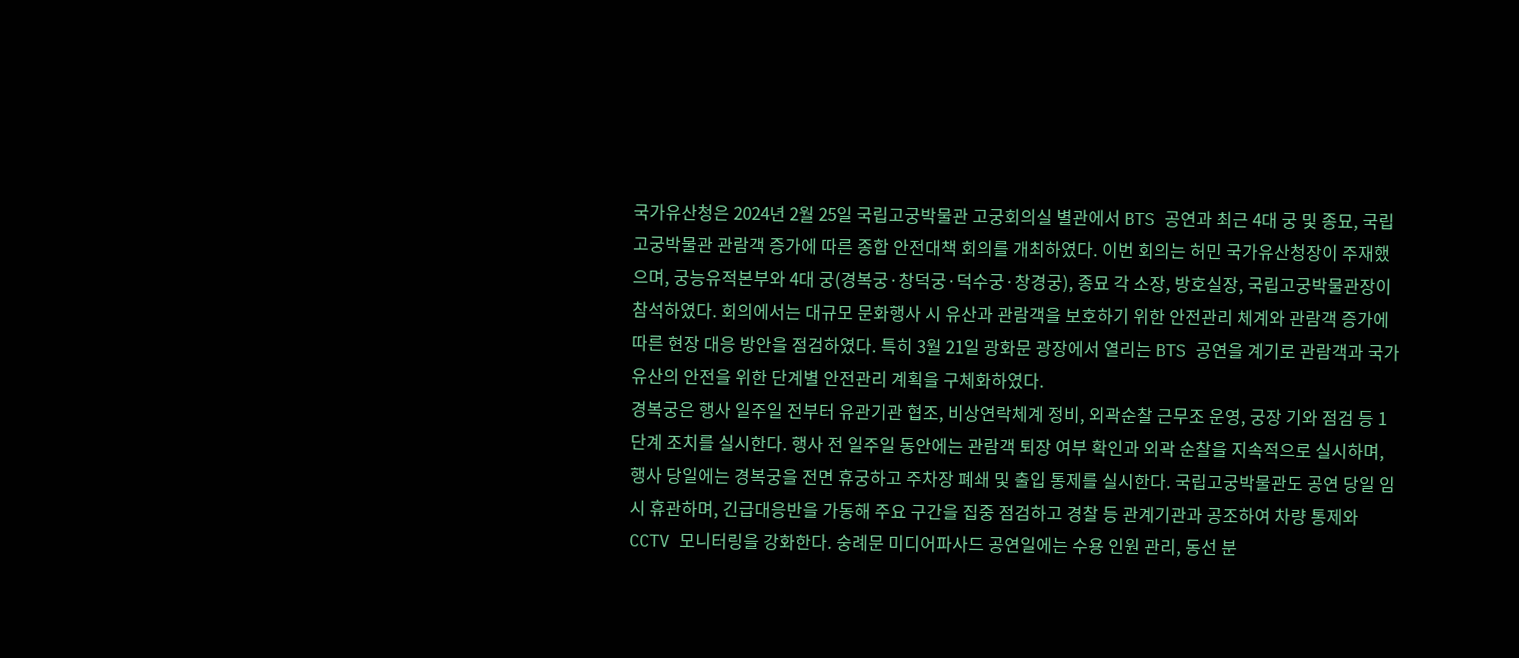국가유산청은 2024년 2월 25일 국립고궁박물관 고궁회의실 별관에서 BTS 공연과 최근 4대 궁 및 종묘, 국립고궁박물관 관람객 증가에 따른 종합 안전대책 회의를 개최하였다. 이번 회의는 허민 국가유산청장이 주재했으며, 궁능유적본부와 4대 궁(경복궁·창덕궁·덕수궁·창경궁), 종묘 각 소장, 방호실장, 국립고궁박물관장이 참석하였다. 회의에서는 대규모 문화행사 시 유산과 관람객을 보호하기 위한 안전관리 체계와 관람객 증가에 따른 현장 대응 방안을 점검하였다. 특히 3월 21일 광화문 광장에서 열리는 BTS 공연을 계기로 관람객과 국가유산의 안전을 위한 단계별 안전관리 계획을 구체화하였다.
경복궁은 행사 일주일 전부터 유관기관 협조, 비상연락체계 정비, 외곽순찰 근무조 운영, 궁장 기와 점검 등 1단계 조치를 실시한다. 행사 전 일주일 동안에는 관람객 퇴장 여부 확인과 외곽 순찰을 지속적으로 실시하며, 행사 당일에는 경복궁을 전면 휴궁하고 주차장 폐쇄 및 출입 통제를 실시한다. 국립고궁박물관도 공연 당일 임시 휴관하며, 긴급대응반을 가동해 주요 구간을 집중 점검하고 경찰 등 관계기관과 공조하여 차량 통제와 CCTV 모니터링을 강화한다. 숭례문 미디어파사드 공연일에는 수용 인원 관리, 동선 분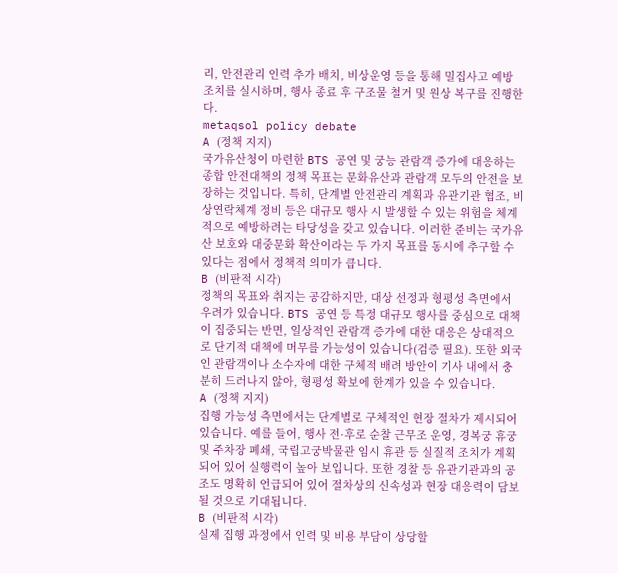리, 안전관리 인력 추가 배치, 비상운영 등을 통해 밀집사고 예방 조치를 실시하며, 행사 종료 후 구조물 철거 및 원상 복구를 진행한다.
metaqsol policy debate
A (정책 지지)
국가유산청이 마련한 BTS 공연 및 궁능 관람객 증가에 대응하는 종합 안전대책의 정책 목표는 문화유산과 관람객 모두의 안전을 보장하는 것입니다. 특히, 단계별 안전관리 계획과 유관기관 협조, 비상연락체계 정비 등은 대규모 행사 시 발생할 수 있는 위험을 체계적으로 예방하려는 타당성을 갖고 있습니다. 이러한 준비는 국가유산 보호와 대중문화 확산이라는 두 가지 목표를 동시에 추구할 수 있다는 점에서 정책적 의미가 큽니다.
B (비판적 시각)
정책의 목표와 취지는 공감하지만, 대상 선정과 형평성 측면에서 우려가 있습니다. BTS 공연 등 특정 대규모 행사를 중심으로 대책이 집중되는 반면, 일상적인 관람객 증가에 대한 대응은 상대적으로 단기적 대책에 머무를 가능성이 있습니다(검증 필요). 또한 외국인 관람객이나 소수자에 대한 구체적 배려 방안이 기사 내에서 충분히 드러나지 않아, 형평성 확보에 한계가 있을 수 있습니다.
A (정책 지지)
집행 가능성 측면에서는 단계별로 구체적인 현장 절차가 제시되어 있습니다. 예를 들어, 행사 전·후로 순찰 근무조 운영, 경복궁 휴궁 및 주차장 폐쇄, 국립고궁박물관 임시 휴관 등 실질적 조치가 계획되어 있어 실행력이 높아 보입니다. 또한 경찰 등 유관기관과의 공조도 명확히 언급되어 있어 절차상의 신속성과 현장 대응력이 담보될 것으로 기대됩니다.
B (비판적 시각)
실제 집행 과정에서 인력 및 비용 부담이 상당할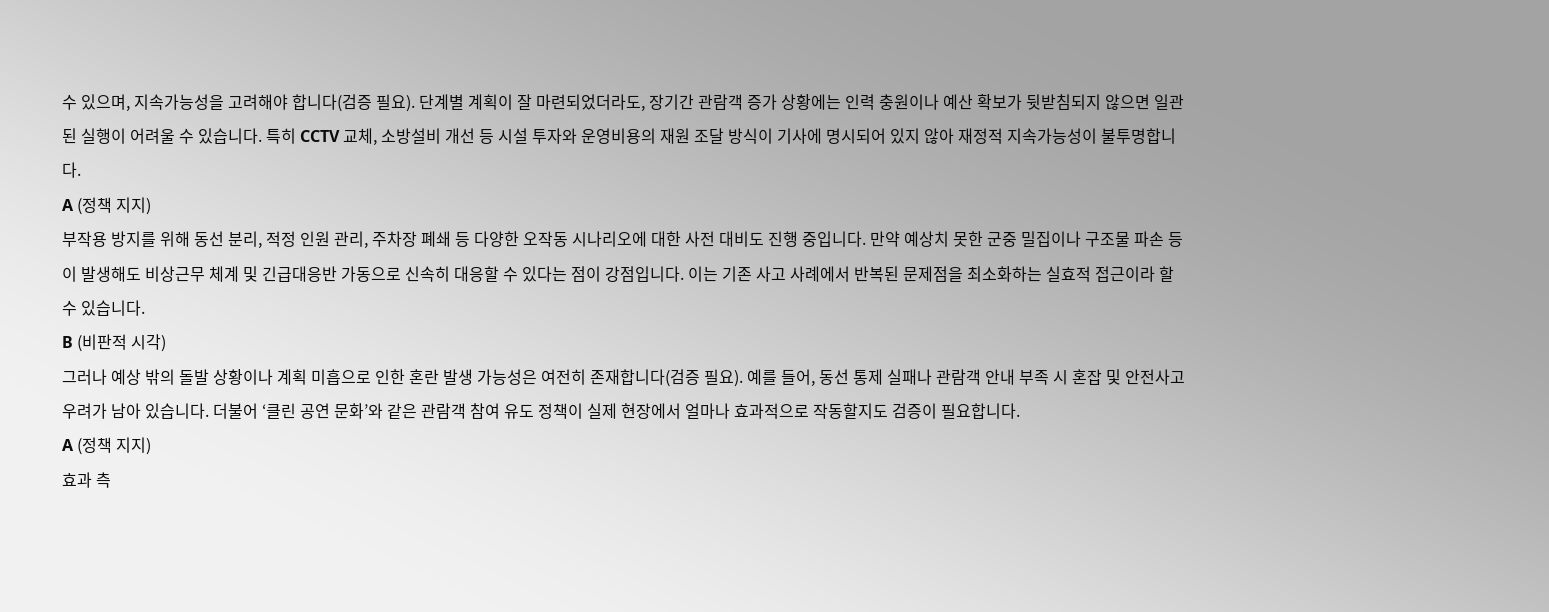수 있으며, 지속가능성을 고려해야 합니다(검증 필요). 단계별 계획이 잘 마련되었더라도, 장기간 관람객 증가 상황에는 인력 충원이나 예산 확보가 뒷받침되지 않으면 일관된 실행이 어려울 수 있습니다. 특히 CCTV 교체, 소방설비 개선 등 시설 투자와 운영비용의 재원 조달 방식이 기사에 명시되어 있지 않아 재정적 지속가능성이 불투명합니다.
A (정책 지지)
부작용 방지를 위해 동선 분리, 적정 인원 관리, 주차장 폐쇄 등 다양한 오작동 시나리오에 대한 사전 대비도 진행 중입니다. 만약 예상치 못한 군중 밀집이나 구조물 파손 등이 발생해도 비상근무 체계 및 긴급대응반 가동으로 신속히 대응할 수 있다는 점이 강점입니다. 이는 기존 사고 사례에서 반복된 문제점을 최소화하는 실효적 접근이라 할 수 있습니다.
B (비판적 시각)
그러나 예상 밖의 돌발 상황이나 계획 미흡으로 인한 혼란 발생 가능성은 여전히 존재합니다(검증 필요). 예를 들어, 동선 통제 실패나 관람객 안내 부족 시 혼잡 및 안전사고 우려가 남아 있습니다. 더불어 ‘클린 공연 문화’와 같은 관람객 참여 유도 정책이 실제 현장에서 얼마나 효과적으로 작동할지도 검증이 필요합니다.
A (정책 지지)
효과 측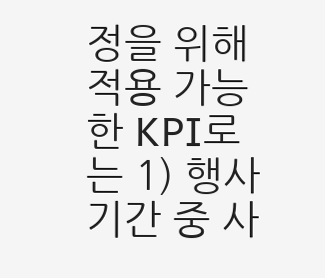정을 위해 적용 가능한 KPI로는 1) 행사 기간 중 사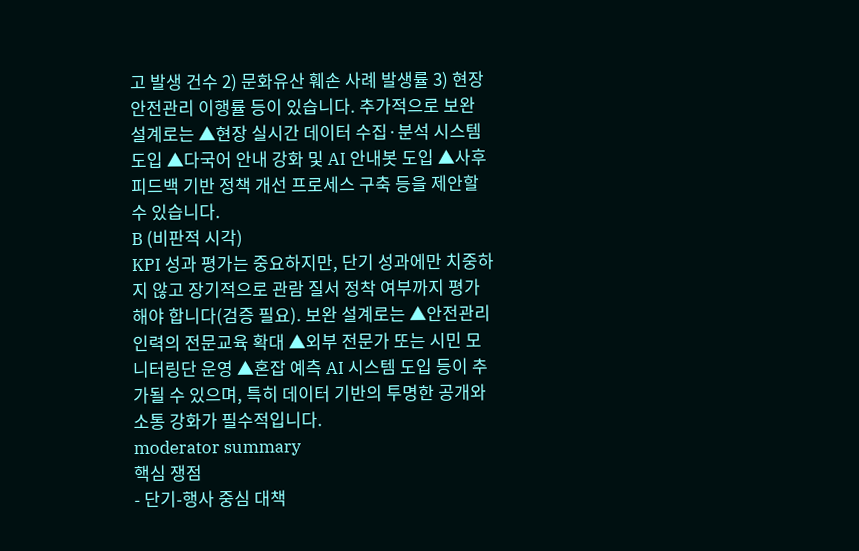고 발생 건수 2) 문화유산 훼손 사례 발생률 3) 현장 안전관리 이행률 등이 있습니다. 추가적으로 보완 설계로는 ▲현장 실시간 데이터 수집·분석 시스템 도입 ▲다국어 안내 강화 및 AI 안내봇 도입 ▲사후 피드백 기반 정책 개선 프로세스 구축 등을 제안할 수 있습니다.
B (비판적 시각)
KPI 성과 평가는 중요하지만, 단기 성과에만 치중하지 않고 장기적으로 관람 질서 정착 여부까지 평가해야 합니다(검증 필요). 보완 설계로는 ▲안전관리 인력의 전문교육 확대 ▲외부 전문가 또는 시민 모니터링단 운영 ▲혼잡 예측 AI 시스템 도입 등이 추가될 수 있으며, 특히 데이터 기반의 투명한 공개와 소통 강화가 필수적입니다.
moderator summary
핵심 쟁점
- 단기-행사 중심 대책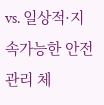vs. 일상적·지속가능한 안전관리 체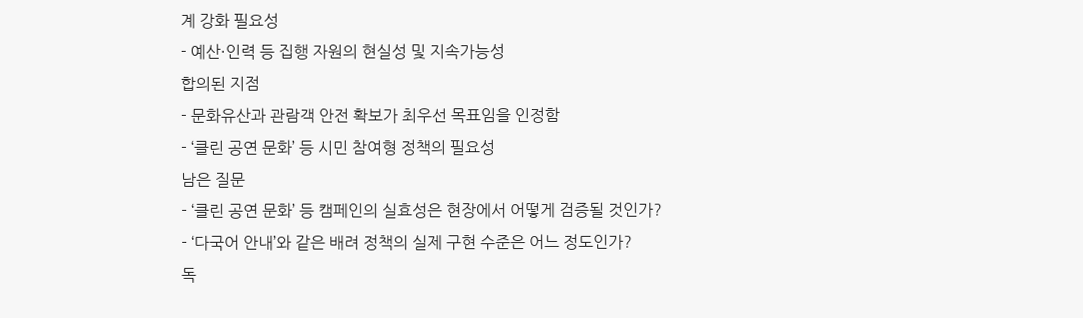계 강화 필요성
- 예산·인력 등 집행 자원의 현실성 및 지속가능성
합의된 지점
- 문화유산과 관람객 안전 확보가 최우선 목표임을 인정함
- ‘클린 공연 문화’ 등 시민 참여형 정책의 필요성
남은 질문
- ‘클린 공연 문화’ 등 캠페인의 실효성은 현장에서 어떻게 검증될 것인가?
- ‘다국어 안내’와 같은 배려 정책의 실제 구현 수준은 어느 정도인가?
독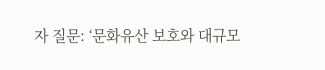자 질문: ‘문화유산 보호와 대규모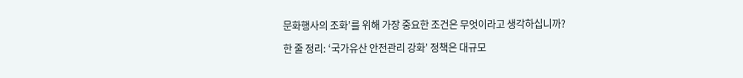문화행사의 조화’를 위해 가장 중요한 조건은 무엇이라고 생각하십니까?
한 줄 정리: ‘국가유산 안전관리 강화’ 정책은 대규모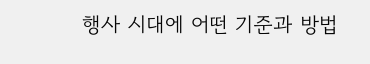행사 시대에 어떤 기준과 방법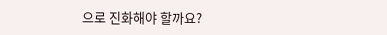으로 진화해야 할까요?